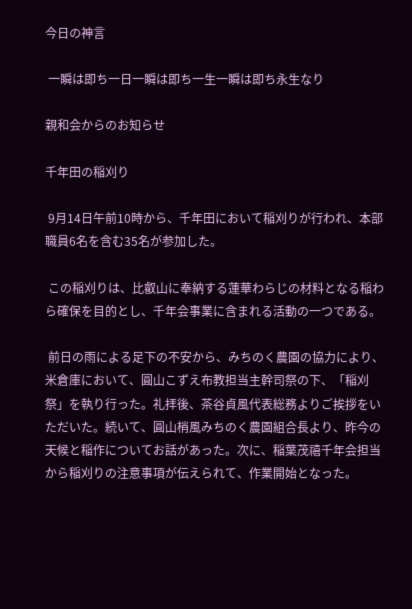今日の神言

 一瞬は即ち一日一瞬は即ち一生一瞬は即ち永生なり

親和会からのお知らせ

千年田の稲刈り

 9月14日午前10時から、千年田において稲刈りが行われ、本部職員6名を含む35名が参加した。

 この稲刈りは、比叡山に奉納する蓮華わらじの材料となる稲わら確保を目的とし、千年会事業に含まれる活動の一つである。

 前日の雨による足下の不安から、みちのく農園の協力により、米倉庫において、圓山こずえ布教担当主幹司祭の下、「稲刈祭」を執り行った。礼拝後、茶谷貞風代表総務よりご挨拶をいただいた。続いて、圓山梢風みちのく農園組合長より、昨今の天候と稲作についてお話があった。次に、稲葉茂禧千年会担当から稲刈りの注意事項が伝えられて、作業開始となった。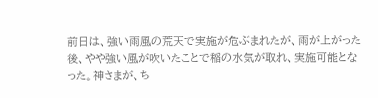前日は、強い雨風の荒天で実施が危ぶまれたが、雨が上がった後、やや強い風が吹いたことで稲の水気が取れ、実施可能となった。神さまが、ち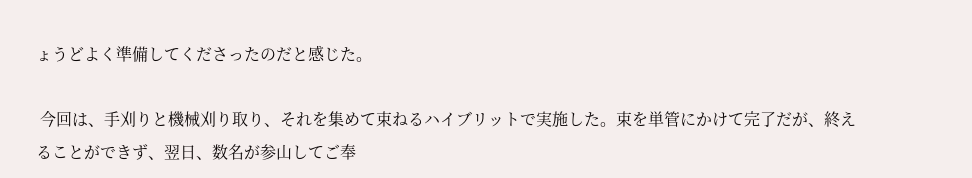ょうどよく準備してくださったのだと感じた。

 今回は、手刈りと機械刈り取り、それを集めて束ねるハイブリットで実施した。束を単管にかけて完了だが、終えることができず、翌日、数名が参山してご奉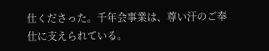仕くださった。千年会事業は、尊い汗のご奉仕に支えられている。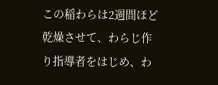この稲わらは2週間ほど乾燥させて、わらじ作り指導者をはじめ、わ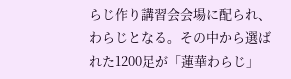らじ作り講習会会場に配られ、わらじとなる。その中から選ばれた1200足が「蓮華わらじ」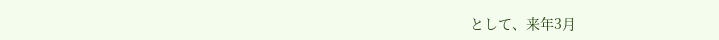として、来年3月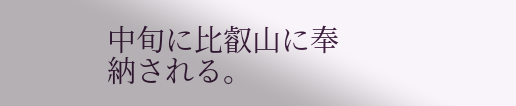中旬に比叡山に奉納される。